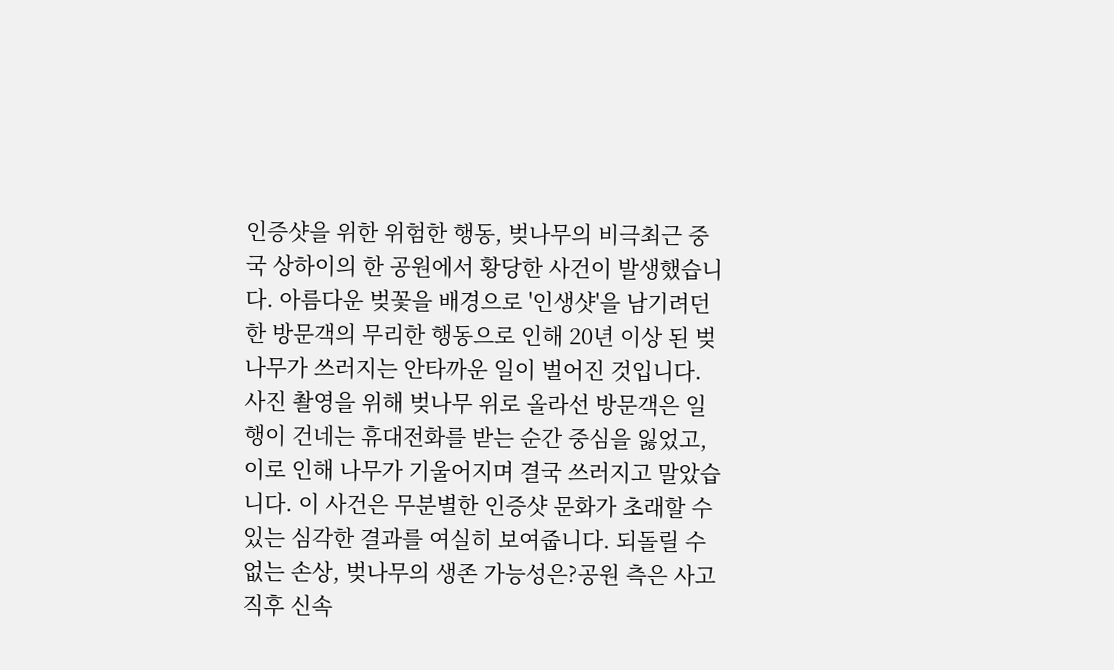인증샷을 위한 위험한 행동, 벚나무의 비극최근 중국 상하이의 한 공원에서 황당한 사건이 발생했습니다. 아름다운 벚꽃을 배경으로 '인생샷'을 남기려던 한 방문객의 무리한 행동으로 인해 20년 이상 된 벚나무가 쓰러지는 안타까운 일이 벌어진 것입니다. 사진 촬영을 위해 벚나무 위로 올라선 방문객은 일행이 건네는 휴대전화를 받는 순간 중심을 잃었고, 이로 인해 나무가 기울어지며 결국 쓰러지고 말았습니다. 이 사건은 무분별한 인증샷 문화가 초래할 수 있는 심각한 결과를 여실히 보여줍니다. 되돌릴 수 없는 손상, 벚나무의 생존 가능성은?공원 측은 사고 직후 신속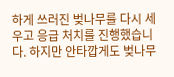하게 쓰러진 벚나무를 다시 세우고 응급 처치를 진행했습니다. 하지만 안타깝게도 벚나무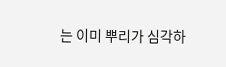는 이미 뿌리가 심각하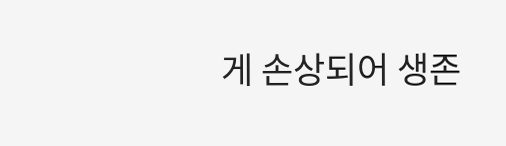게 손상되어 생존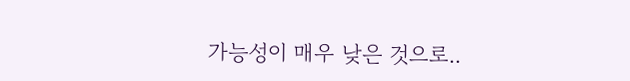가능성이 매우 낮은 것으로..